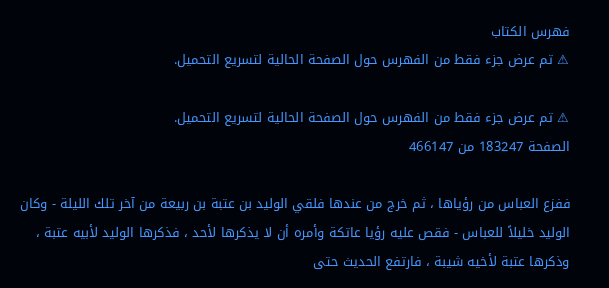فهرس الكتاب
⚠ تم عرض جزء فقط من الفهرس حول الصفحة الحالية لتسريع التحميل.

⚠ تم عرض جزء فقط من الفهرس حول الصفحة الحالية لتسريع التحميل.
الصفحة 183247 من 466147

ففزع العباس من رؤياها ، ثم خرج من عندها فلقي الوليد بن عتبة بن ربيعة من آخر تلك الليلة - وكان الوليد خليلاً للعباس - فقص عليه رؤيا عاتكة وأمره أن لا يذكرها لأحد ، فذكرها الوليد لأبيه عتبة ، وذكرها عتبة لأخيه شيبة ، فارتفع الحديث حتى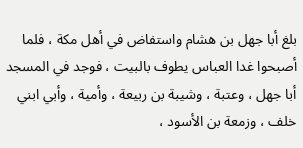بلغ أبا جهل بن هشام واستفاض في أهل مكة ، فلما أصبحوا غدا العباس يطوف بالبيت ، فوجد في المسجد أبا جهل ، وعتبة ، وشيبة بن ربيعة ، وأمية ، وأبي ابني خلف ، وزمعة بن الأسود ،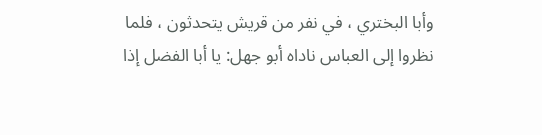وأبا البختري ، في نفر من قريش يتحدثون ، فلما نظروا إلى العباس ناداه أبو جهل: يا أبا الفضل إذا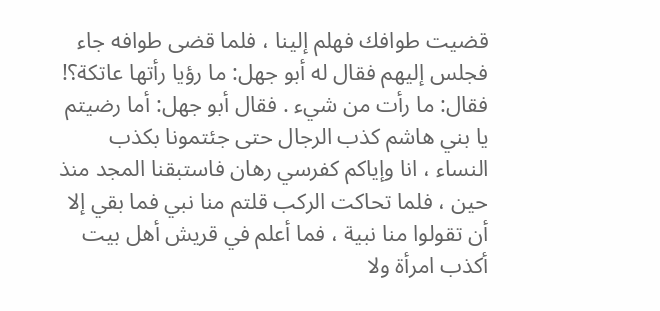قضيت طوافك فهلم إلينا ، فلما قضى طوافه جاء فجلس إليهم فقال له أبو جهل: ما رؤيا رأتها عاتكة؟! فقال: ما رأت من شيء . فقال أبو جهل: أما رضيتم يا بني هاشم كذب الرجال حتى جئتمونا بكذب النساء ، انا وإياكم كفرسي رهان فاستبقنا المجد منذ حين ، فلما تحاكت الركب قلتم منا نبي فما بقي إلا أن تقولوا منا نبية ، فما أعلم في قريش أهل بيت أكذب امرأة ولا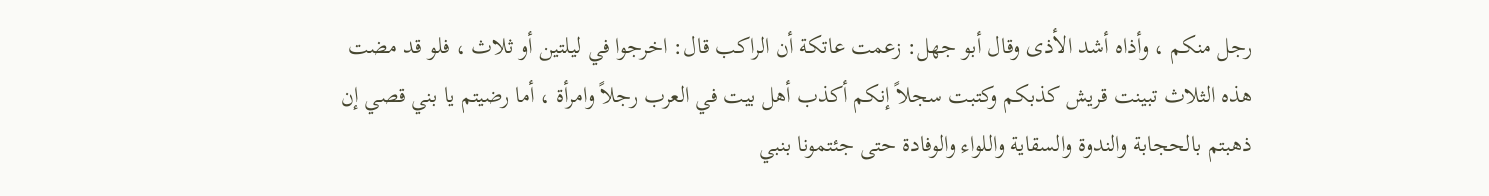رجل منكم ، وأذاه أشد الأذى وقال أبو جهل: زعمت عاتكة أن الراكب قال: اخرجوا في ليلتين أو ثلاث ، فلو قد مضت هذه الثلاث تبينت قريش كذبكم وكتبت سجلاً إنكم أكذب أهل بيت في العرب رجلاً وامرأة ، أما رضيتم يا بني قصي إن ذهبتم بالحجابة والندوة والسقاية واللواء والوفادة حتى جئتمونا بنبي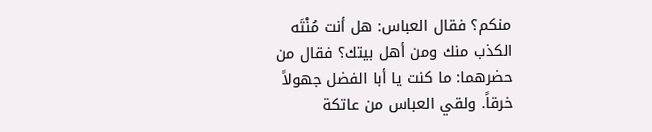منكم؟ فقال العباس: هل أنت مُنْتَه الكذب منك ومن أهل بيتك؟ فقال من حضرهما: ما كنت يا أبا الفضل جهولاً خرقاً. ولقي العباس من عاتكة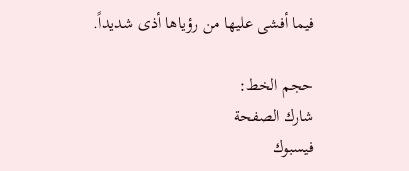فيما أفشى عليها من رؤياها أذى شديداً.

حجم الخط:
شارك الصفحة
فيسبوك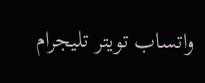واتساب تويتر تليجرام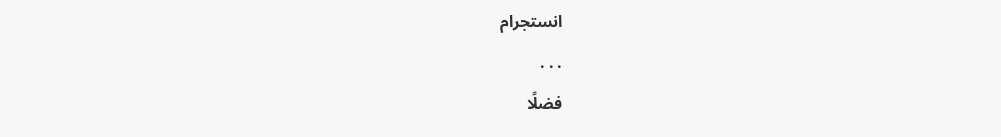انستجرام
. . .
فضلًا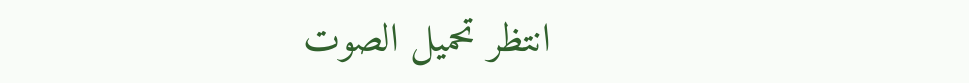انتظر تحميل الصوت